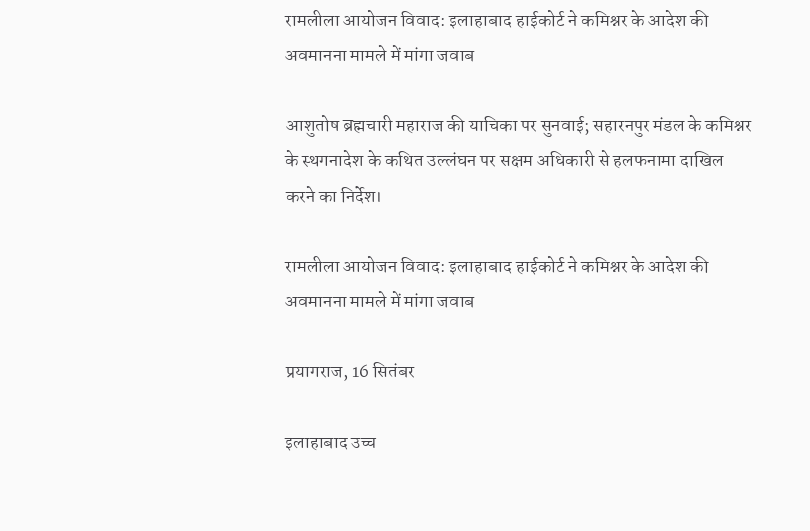रामलीला आयोजन विवाद: इलाहाबाद हाईकोर्ट ने कमिश्नर के आदेश की अवमानना मामले में मांगा जवाब

आशुतोष ब्रह्मचारी महाराज की याचिका पर सुनवाई; सहारनपुर मंडल के कमिश्नर के स्थगनादेश के कथित उल्लंघन पर सक्षम अधिकारी से हलफनामा दाखिल करने का निर्देश।

रामलीला आयोजन विवाद: इलाहाबाद हाईकोर्ट ने कमिश्नर के आदेश की अवमानना मामले में मांगा जवाब

प्रयागराज, 16 सितंबर

इलाहाबाद उच्च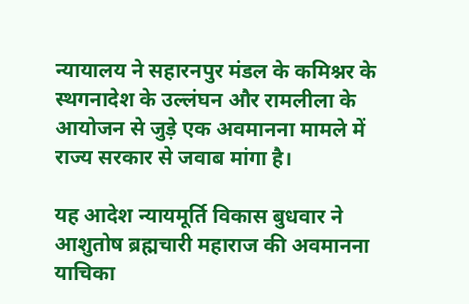न्यायालय ने सहारनपुर मंडल के कमिश्नर के स्थगनादेश के उल्लंघन और रामलीला के आयोजन से जुड़े एक अवमानना मामले में राज्य सरकार से जवाब मांगा है।

यह आदेश न्यायमूर्ति विकास बुधवार ने आशुतोष ब्रह्मचारी महाराज की अवमानना याचिका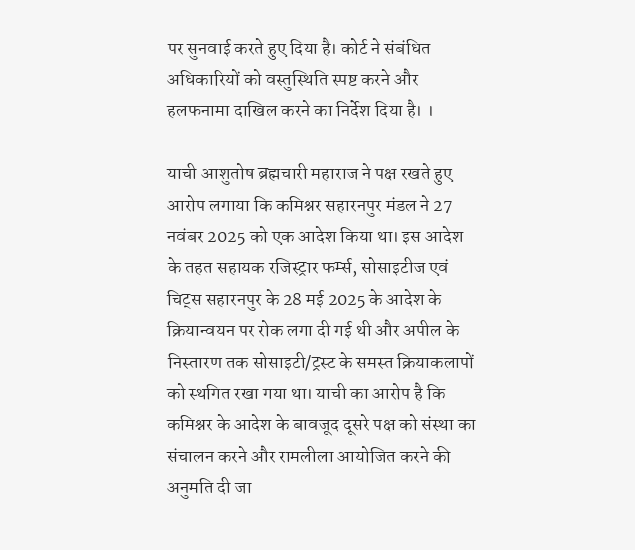पर सुनवाई करते हुए दिया है। कोर्ट ने संबंधित अधिकारियों को वस्तुस्थिति स्पष्ट करने और हलफनामा दाखिल करने का निर्देश दिया है। ।

याची आशुतोष ब्रह्मचारी महाराज ने पक्ष रखते हुए आरोप लगाया कि कमिश्नर सहारनपुर मंडल ने 27 नवंबर 2025 को एक आदेश किया था। इस आदेश के तहत सहायक रजिस्ट्रार फर्म्स, सोसाइटीज एवं चिट्स सहारनपुर के 28 मई 2025 के आदेश के क्रियान्वयन पर रोक लगा दी गई थी और अपील के निस्तारण तक सोसाइटी/ट्रस्ट के समस्त क्रियाकलापों को स्थगित रखा गया था। याची का आरोप है कि कमिश्नर के आदेश के बावजूद दूसरे पक्ष को संस्था का संचालन करने और रामलीला आयोजित करने की अनुमति दी जा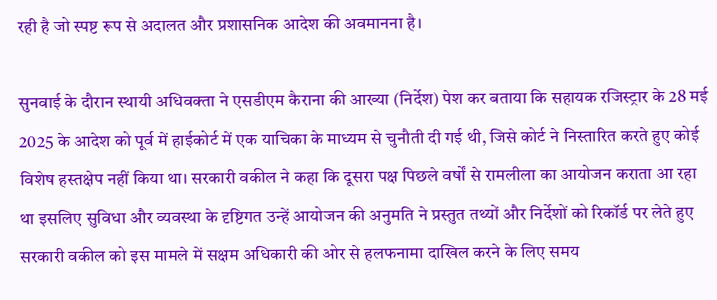रही है जो स्पष्ट रूप से अदालत और प्रशासनिक आदेश की अवमानना है।

सुनवाई के दौरान स्थायी अधिवक्ता ने एसडीएम कैराना की आख्या (निर्देश) पेश कर बताया कि सहायक रजिस्ट्रार के 28 मई 2025 के आदेश को पूर्व में हाईकोर्ट में एक याचिका के माध्यम से चुनौती दी गई थी, जिसे कोर्ट ने निस्तारित करते हुए कोई विशेष हस्तक्षेप नहीं किया था। सरकारी वकील ने कहा कि दूसरा पक्ष पिछले वर्षों से रामलीला का आयोजन कराता आ रहा था इसलिए सुविधा और व्यवस्था के दृष्टिगत उन्हें आयोजन की अनुमति ने प्रस्तुत तथ्यों और निर्देशों को रिकॉर्ड पर लेते हुए सरकारी वकील को इस मामले में सक्षम अधिकारी की ओर से हलफनामा दाखिल करने के लिए समय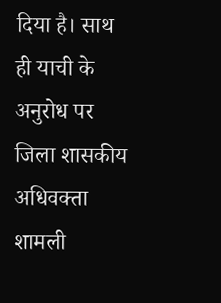दिया है। साथ ही याची के अनुरोध पर जिला शासकीय अधिवक्ता शामली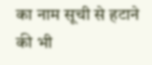का नाम सूची से हटाने की भी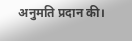अनुमति प्रदान की।